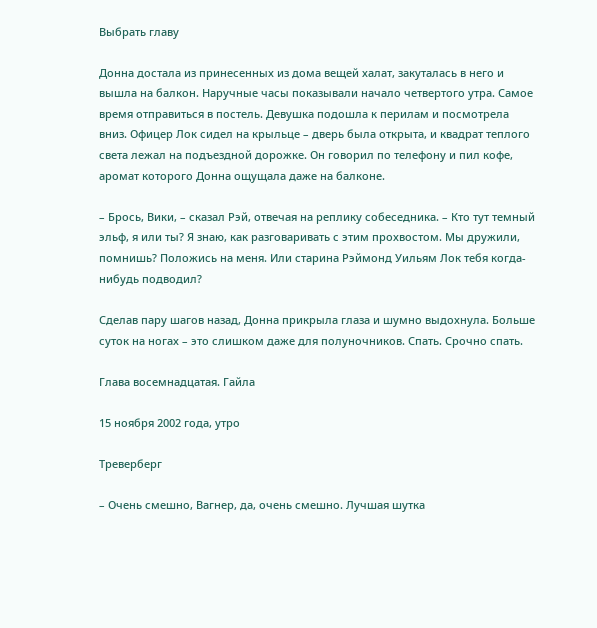Выбрать главу

Донна достала из принесенных из дома вещей халат, закуталась в него и вышла на балкон. Наручные часы показывали начало четвертого утра. Самое время отправиться в постель. Девушка подошла к перилам и посмотрела вниз. Офицер Лок сидел на крыльце – дверь была открыта, и квадрат теплого света лежал на подъездной дорожке. Он говорил по телефону и пил кофе, аромат которого Донна ощущала даже на балконе.

– Брось, Вики, – сказал Рэй, отвечая на реплику собеседника. – Кто тут темный эльф, я или ты? Я знаю, как разговаривать с этим прохвостом. Мы дружили, помнишь? Положись на меня. Или старина Рэймонд Уильям Лок тебя когда-нибудь подводил?

Сделав пару шагов назад, Донна прикрыла глаза и шумно выдохнула. Больше суток на ногах – это слишком даже для полуночников. Спать. Срочно спать.

Глава восемнадцатая. Гайла

15 ноября 2002 года, утро

Треверберг

– Очень смешно, Вагнер, да, очень смешно. Лучшая шутка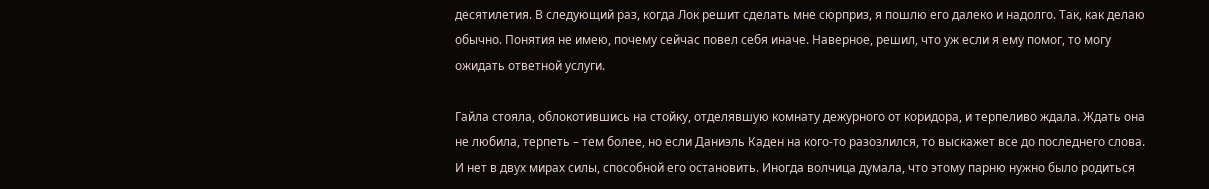десятилетия. В следующий раз, когда Лок решит сделать мне сюрприз, я пошлю его далеко и надолго. Так, как делаю обычно. Понятия не имею, почему сейчас повел себя иначе. Наверное, решил, что уж если я ему помог, то могу ожидать ответной услуги.

Гайла стояла, облокотившись на стойку, отделявшую комнату дежурного от коридора, и терпеливо ждала. Ждать она не любила, терпеть – тем более, но если Даниэль Каден на кого-то разозлился, то выскажет все до последнего слова. И нет в двух мирах силы, способной его остановить. Иногда волчица думала, что этому парню нужно было родиться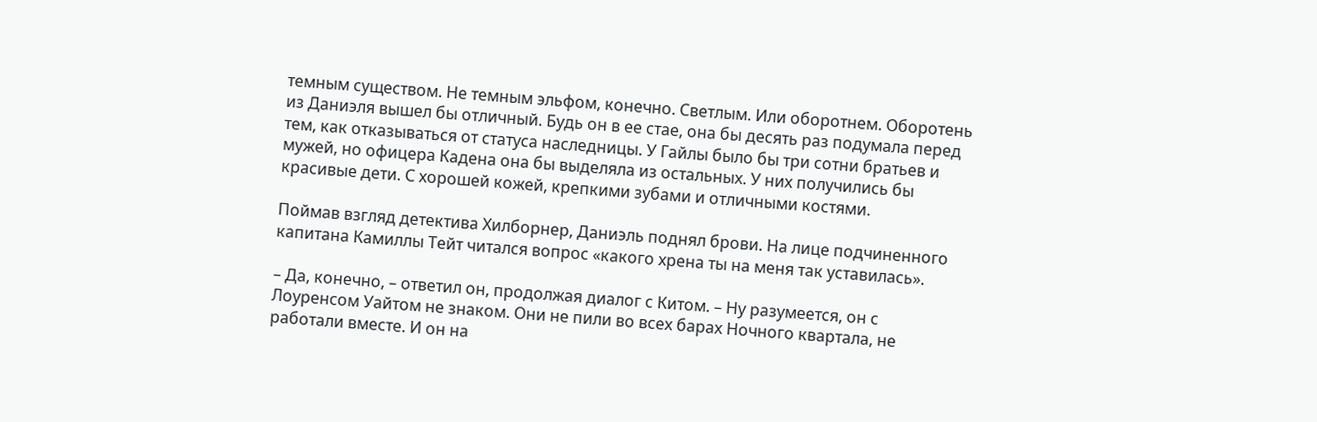темным существом. Не темным эльфом, конечно. Светлым. Или оборотнем. Оборотень из Даниэля вышел бы отличный. Будь он в ее стае, она бы десять раз подумала перед тем, как отказываться от статуса наследницы. У Гайлы было бы три сотни братьев и мужей, но офицера Кадена она бы выделяла из остальных. У них получились бы красивые дети. С хорошей кожей, крепкими зубами и отличными костями.

Поймав взгляд детектива Хилборнер, Даниэль поднял брови. На лице подчиненного капитана Камиллы Тейт читался вопрос «какого хрена ты на меня так уставилась».

– Да, конечно, – ответил он, продолжая диалог с Китом. – Ну разумеется, он с Лоуренсом Уайтом не знаком. Они не пили во всех барах Ночного квартала, не работали вместе. И он на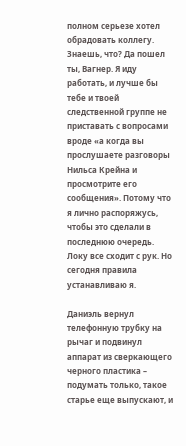полном серьезе хотел обрадовать коллегу. Знаешь, что? Да пошел ты, Вагнер. Я иду работать, и лучше бы тебе и твоей следственной группе не приставать с вопросами вроде «а когда вы прослушаете разговоры Нильса Крейна и просмотрите его сообщения». Потому что я лично распоряжусь, чтобы это сделали в последнюю очередь. Локу все сходит с рук. Но сегодня правила устанавливаю я.

Даниэль вернул телефонную трубку на рычаг и подвинул аппарат из сверкающего черного пластика – подумать только, такое старье еще выпускают, и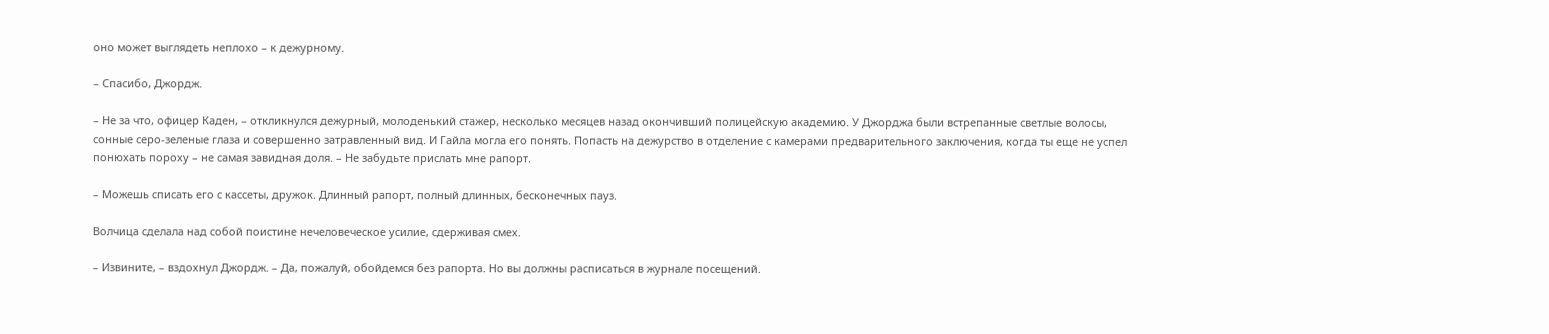оно может выглядеть неплохо – к дежурному.

– Спасибо, Джордж.

– Не за что, офицер Каден, – откликнулся дежурный, молоденький стажер, несколько месяцев назад окончивший полицейскую академию. У Джорджа были встрепанные светлые волосы, сонные серо-зеленые глаза и совершенно затравленный вид. И Гайла могла его понять. Попасть на дежурство в отделение с камерами предварительного заключения, когда ты еще не успел понюхать пороху – не самая завидная доля. – Не забудьте прислать мне рапорт.

– Можешь списать его с кассеты, дружок. Длинный рапорт, полный длинных, бесконечных пауз.

Волчица сделала над собой поистине нечеловеческое усилие, сдерживая смех.

– Извините, – вздохнул Джордж. – Да, пожалуй, обойдемся без рапорта. Но вы должны расписаться в журнале посещений.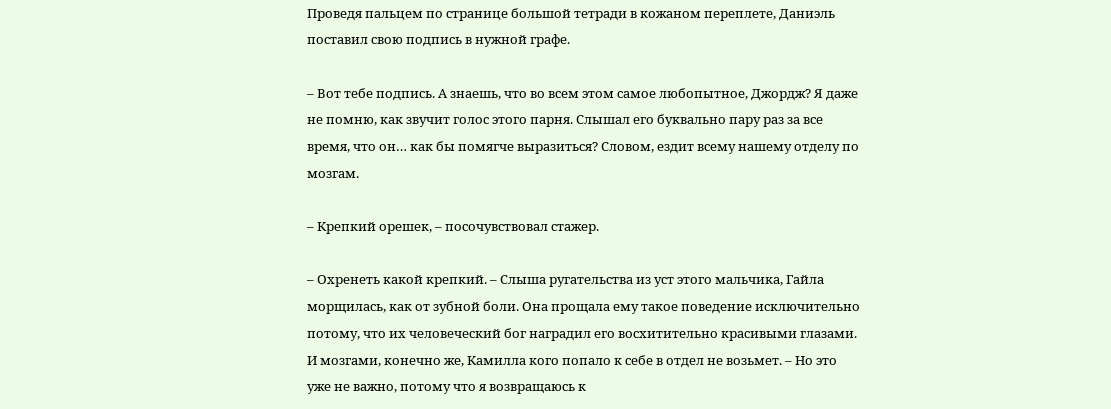Проведя пальцем по странице большой тетради в кожаном переплете, Даниэль поставил свою подпись в нужной графе.

– Вот тебе подпись. А знаешь, что во всем этом самое любопытное, Джордж? Я даже не помню, как звучит голос этого парня. Слышал его буквально пару раз за все время, что он… как бы помягче выразиться? Словом, ездит всему нашему отделу по мозгам.

– Крепкий орешек, – посочувствовал стажер.

– Охренеть какой крепкий. – Слыша ругательства из уст этого мальчика, Гайла морщилась, как от зубной боли. Она прощала ему такое поведение исключительно потому, что их человеческий бог наградил его восхитительно красивыми глазами. И мозгами, конечно же, Камилла кого попало к себе в отдел не возьмет. – Но это уже не важно, потому что я возвращаюсь к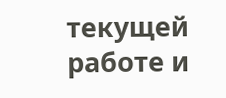текущей работе и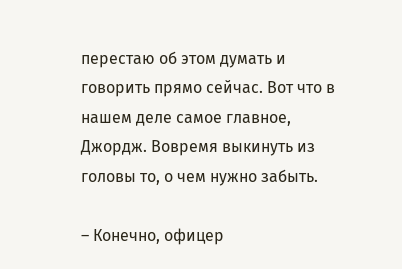перестаю об этом думать и говорить прямо сейчас. Вот что в нашем деле самое главное, Джордж. Вовремя выкинуть из головы то, о чем нужно забыть.

– Конечно, офицер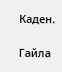Каден.

Гайла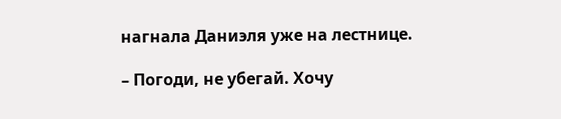нагнала Даниэля уже на лестнице.

– Погоди, не убегай. Хочу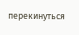перекинуться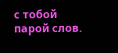с тобой парой слов.